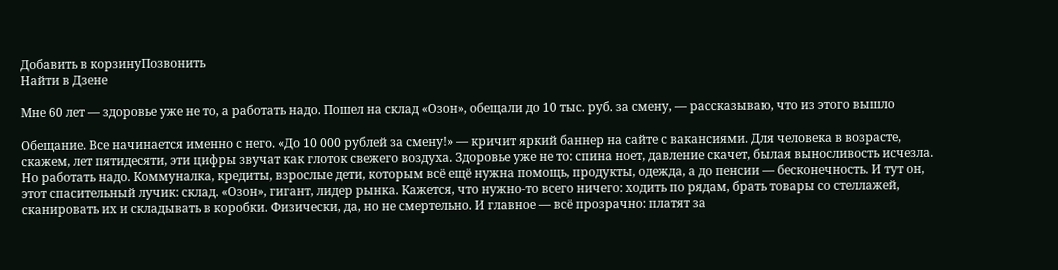Добавить в корзинуПозвонить
Найти в Дзене

Мне 60 лет — здоровье уже не то, а работать надо. Пошел на склад «Озон», обещали до 10 тыс. руб. за смену, — рассказываю, что из этого вышло

Обещание. Все начинается именно с него. «До 10 000 рублей за смену!» — кричит яркий баннер на сайте с вакансиями. Для человека в возрасте, скажем, лет пятидесяти, эти цифры звучат как глоток свежего воздуха. Здоровье уже не то: спина ноет, давление скачет, былая выносливость исчезла. Но работать надо. Коммуналка, кредиты, взрослые дети, которым всё ещё нужна помощь, продукты, одежда, а до пенсии — бесконечность. И тут он, этот спасительный лучик: склад. «Озон», гигант, лидер рынка. Кажется, что нужно-то всего ничего: ходить по рядам, брать товары со стеллажей, сканировать их и складывать в коробки. Физически, да, но не смертельно. И главное — всё прозрачно: платят за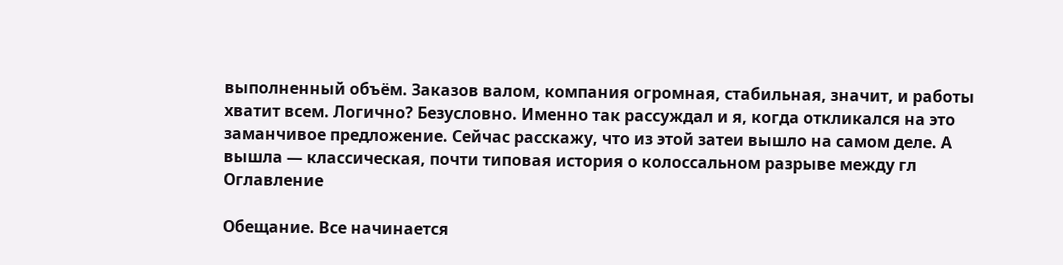выполненный объём. Заказов валом, компания огромная, стабильная, значит, и работы хватит всем. Логично? Безусловно. Именно так рассуждал и я, когда откликался на это заманчивое предложение. Сейчас расскажу, что из этой затеи вышло на самом деле. А вышла — классическая, почти типовая история о колоссальном разрыве между гл
Оглавление

Обещание. Все начинается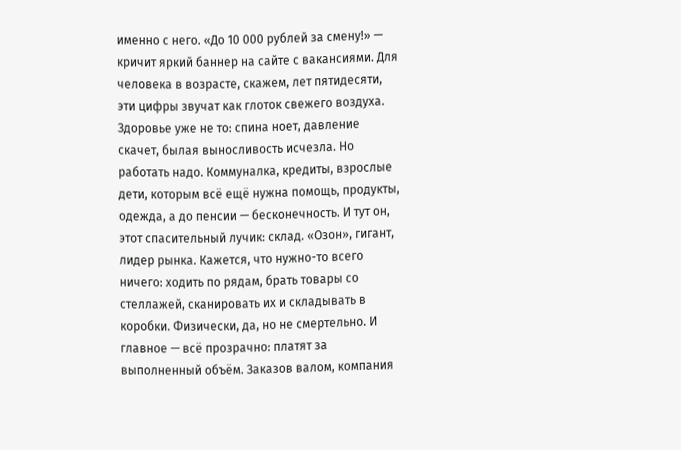именно с него. «До 10 000 рублей за смену!» — кричит яркий баннер на сайте с вакансиями. Для человека в возрасте, скажем, лет пятидесяти, эти цифры звучат как глоток свежего воздуха. Здоровье уже не то: спина ноет, давление скачет, былая выносливость исчезла. Но работать надо. Коммуналка, кредиты, взрослые дети, которым всё ещё нужна помощь, продукты, одежда, а до пенсии — бесконечность. И тут он, этот спасительный лучик: склад. «Озон», гигант, лидер рынка. Кажется, что нужно-то всего ничего: ходить по рядам, брать товары со стеллажей, сканировать их и складывать в коробки. Физически, да, но не смертельно. И главное — всё прозрачно: платят за выполненный объём. Заказов валом, компания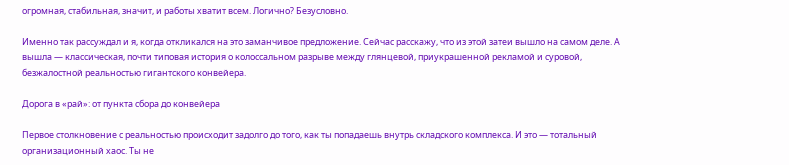огромная, стабильная, значит, и работы хватит всем. Логично? Безусловно.

Именно так рассуждал и я, когда откликался на это заманчивое предложение. Сейчас расскажу, что из этой затеи вышло на самом деле. А вышла — классическая, почти типовая история о колоссальном разрыве между глянцевой, приукрашенной рекламой и суровой, безжалостной реальностью гигантского конвейера.

Дорога в «рай»: от пункта сбора до конвейера

Первое столкновение с реальностью происходит задолго до того, как ты попадаешь внутрь складского комплекса. И это — тотальный организационный хаос. Ты не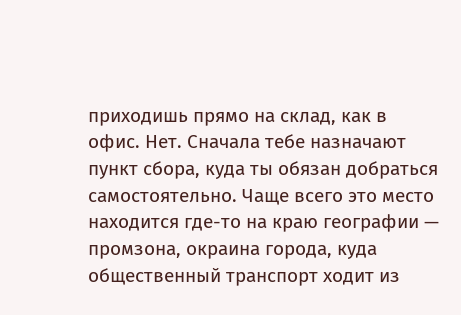приходишь прямо на склад, как в офис. Нет. Сначала тебе назначают пункт сбора, куда ты обязан добраться самостоятельно. Чаще всего это место находится где-то на краю географии — промзона, окраина города, куда общественный транспорт ходит из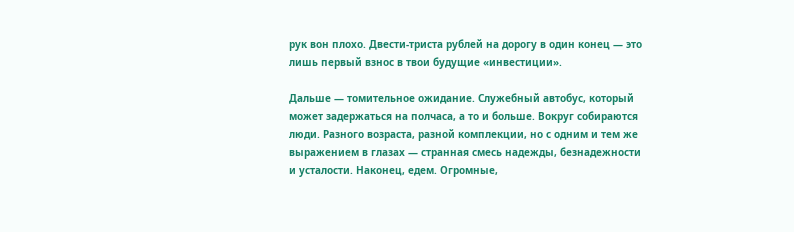рук вон плохо. Двести-триста рублей на дорогу в один конец — это лишь первый взнос в твои будущие «инвестиции».

Дальше — томительное ожидание. Служебный автобус, который может задержаться на полчаса, а то и больше. Вокруг собираются люди. Разного возраста, разной комплекции, но с одним и тем же выражением в глазах — странная смесь надежды, безнадежности и усталости. Наконец, едем. Огромные,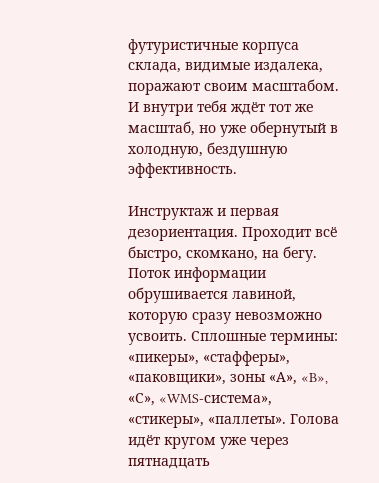футуристичные корпуса склада, видимые издалека, поражают своим масштабом. И внутри тебя ждёт тот же масштаб, но уже обернутый в холодную, бездушную эффективность.

Инструктаж и первая дезориентация. Проходит всё быстро, скомкано, на бегу. Поток информации обрушивается лавиной, которую сразу невозможно усвоить. Сплошные термины: «пикеры», «стафферы», «паковщики», зоны «А», «B», «С», «WMS-система», «стикеры», «паллеты». Голова идёт кругом уже через пятнадцать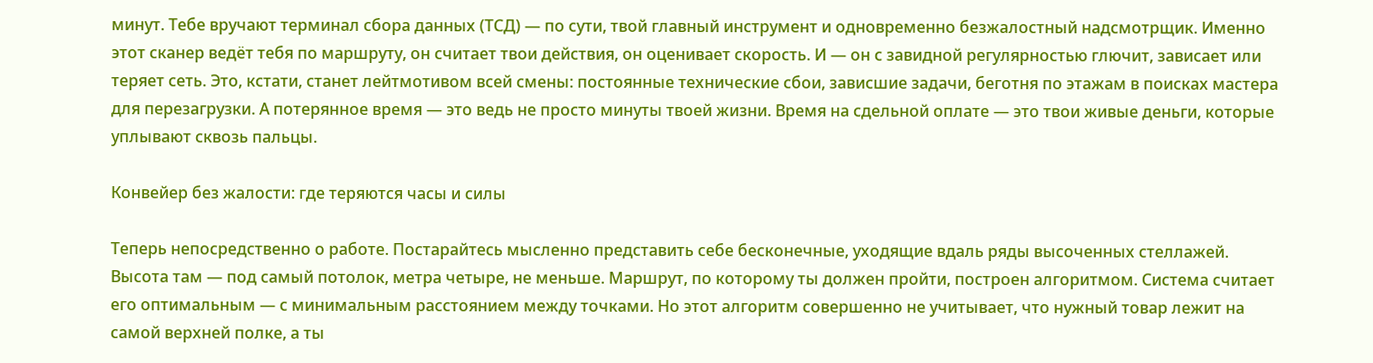минут. Тебе вручают терминал сбора данных (ТСД) — по сути, твой главный инструмент и одновременно безжалостный надсмотрщик. Именно этот сканер ведёт тебя по маршруту, он считает твои действия, он оценивает скорость. И — он с завидной регулярностью глючит, зависает или теряет сеть. Это, кстати, станет лейтмотивом всей смены: постоянные технические сбои, зависшие задачи, беготня по этажам в поисках мастера для перезагрузки. А потерянное время — это ведь не просто минуты твоей жизни. Время на сдельной оплате — это твои живые деньги, которые уплывают сквозь пальцы.

Конвейер без жалости: где теряются часы и силы

Теперь непосредственно о работе. Постарайтесь мысленно представить себе бесконечные, уходящие вдаль ряды высоченных стеллажей. Высота там — под самый потолок, метра четыре, не меньше. Маршрут, по которому ты должен пройти, построен алгоритмом. Система считает его оптимальным — с минимальным расстоянием между точками. Но этот алгоритм совершенно не учитывает, что нужный товар лежит на самой верхней полке, а ты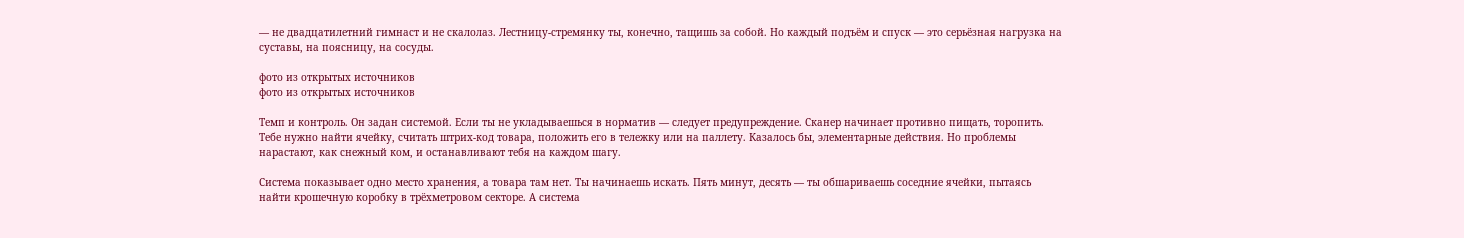— не двадцатилетний гимнаст и не скалолаз. Лестницу-стремянку ты, конечно, тащишь за собой. Но каждый подъём и спуск — это серьёзная нагрузка на суставы, на поясницу, на сосуды.

фото из открытых источников
фото из открытых источников

Темп и контроль. Он задан системой. Если ты не укладываешься в норматив — следует предупреждение. Сканер начинает противно пищать, торопить. Тебе нужно найти ячейку, считать штрих-код товара, положить его в тележку или на паллету. Казалось бы, элементарные действия. Но проблемы нарастают, как снежный ком, и останавливают тебя на каждом шагу.

Система показывает одно место хранения, а товара там нет. Ты начинаешь искать. Пять минут, десять — ты обшариваешь соседние ячейки, пытаясь найти крошечную коробку в трёхметровом секторе. А система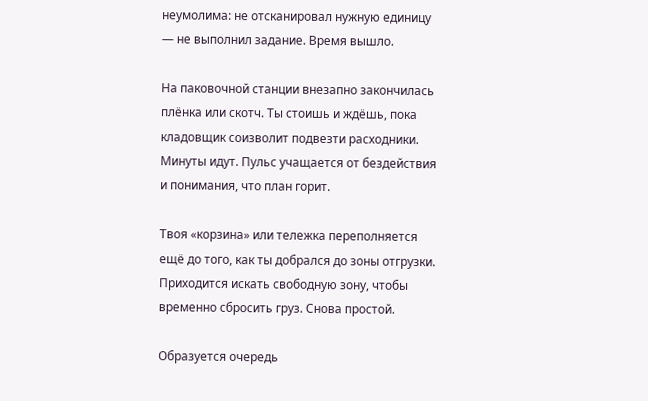неумолима: не отсканировал нужную единицу — не выполнил задание. Время вышло.

На паковочной станции внезапно закончилась плёнка или скотч. Ты стоишь и ждёшь, пока кладовщик соизволит подвезти расходники. Минуты идут. Пульс учащается от бездействия и понимания, что план горит.

Твоя «корзина» или тележка переполняется ещё до того, как ты добрался до зоны отгрузки. Приходится искать свободную зону, чтобы временно сбросить груз. Снова простой.

Образуется очередь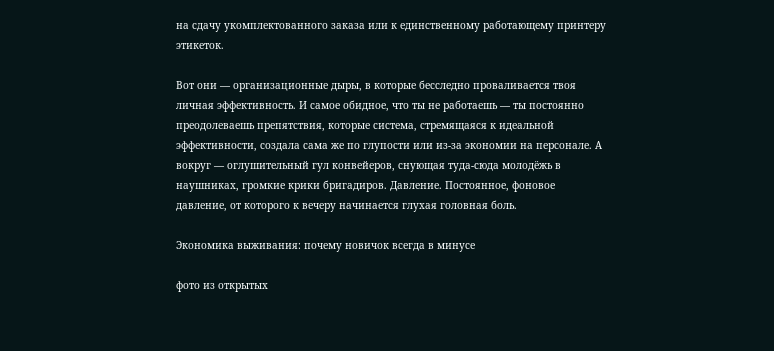на сдачу укомплектованного заказа или к единственному работающему принтеру этикеток.

Вот они — организационные дыры, в которые бесследно проваливается твоя личная эффективность. И самое обидное, что ты не работаешь — ты постоянно преодолеваешь препятствия, которые система, стремящаяся к идеальной эффективности, создала сама же по глупости или из-за экономии на персонале. А вокруг — оглушительный гул конвейеров, снующая туда-сюда молодёжь в наушниках, громкие крики бригадиров. Давление. Постоянное, фоновое давление, от которого к вечеру начинается глухая головная боль.

Экономика выживания: почему новичок всегда в минусе

фото из открытых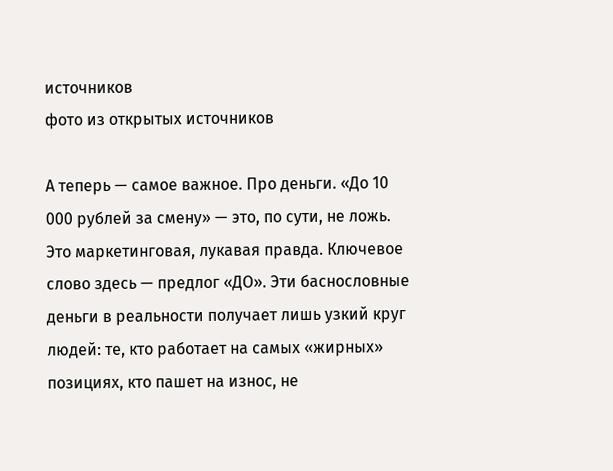источников
фото из открытых источников

А теперь — самое важное. Про деньги. «До 10 000 рублей за смену» — это, по сути, не ложь. Это маркетинговая, лукавая правда. Ключевое слово здесь — предлог «ДО». Эти баснословные деньги в реальности получает лишь узкий круг людей: те, кто работает на самых «жирных» позициях, кто пашет на износ, не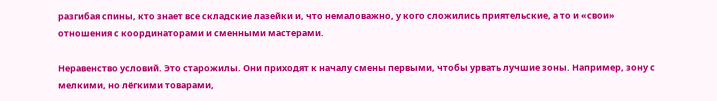разгибая спины, кто знает все складские лазейки и, что немаловажно, у кого сложились приятельские, а то и «свои» отношения с координаторами и сменными мастерами.

Неравенство условий. Это старожилы. Они приходят к началу смены первыми, чтобы урвать лучшие зоны. Например, зону с мелкими, но лёгкими товарами,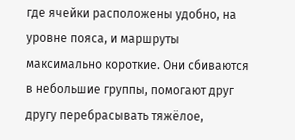где ячейки расположены удобно, на уровне пояса, и маршруты максимально короткие. Они сбиваются в небольшие группы, помогают друг другу перебрасывать тяжёлое,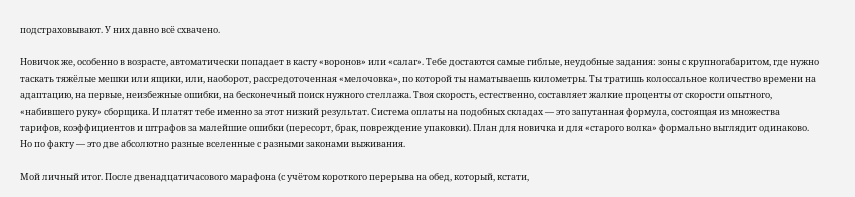подстраховывают. У них давно всё схвачено.

Новичок же, особенно в возрасте, автоматически попадает в касту «воронов» или «салаг». Тебе достаются самые гиблые, неудобные задания: зоны с крупногабаритом, где нужно таскать тяжёлые мешки или ящики, или, наоборот, рассредоточенная «мелочовка», по которой ты наматываешь километры. Ты тратишь колоссальное количество времени на адаптацию, на первые, неизбежные ошибки, на бесконечный поиск нужного стеллажа. Твоя скорость, естественно, составляет жалкие проценты от скорости опытного, «набившего руку» сборщика. И платят тебе именно за этот низкий результат. Система оплаты на подобных складах — это запутанная формула, состоящая из множества тарифов, коэффициентов и штрафов за малейшие ошибки (пересорт, брак, повреждение упаковки). План для новичка и для «старого волка» формально выглядит одинаково. Но по факту — это две абсолютно разные вселенные с разными законами выживания.

Мой личный итог. После двенадцатичасового марафона (с учётом короткого перерыва на обед, который, кстати,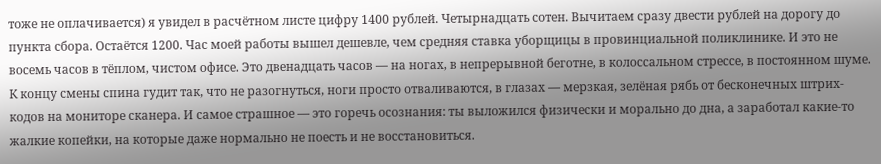тоже не оплачивается) я увидел в расчётном листе цифру 1400 рублей. Четырнадцать сотен. Вычитаем сразу двести рублей на дорогу до пункта сбора. Остаётся 1200. Час моей работы вышел дешевле, чем средняя ставка уборщицы в провинциальной поликлинике. И это не восемь часов в тёплом, чистом офисе. Это двенадцать часов — на ногах, в непрерывной беготне, в колоссальном стрессе, в постоянном шуме. К концу смены спина гудит так, что не разогнуться, ноги просто отваливаются, в глазах — мерзкая, зелёная рябь от бесконечных штрих-кодов на мониторе сканера. И самое страшное — это горечь осознания: ты выложился физически и морально до дна, а заработал какие-то жалкие копейки, на которые даже нормально не поесть и не восстановиться.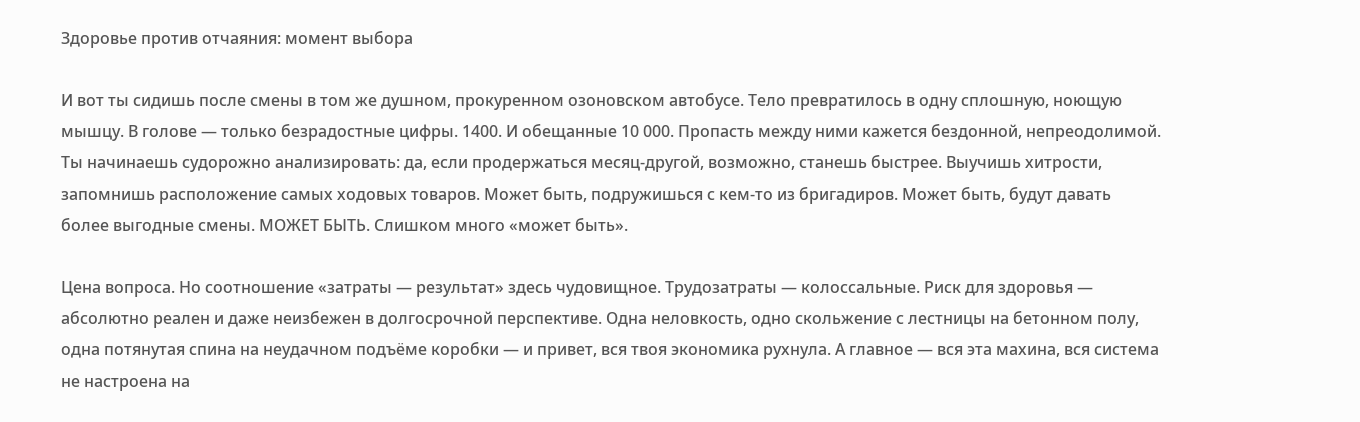Здоровье против отчаяния: момент выбора

И вот ты сидишь после смены в том же душном, прокуренном озоновском автобусе. Тело превратилось в одну сплошную, ноющую мышцу. В голове — только безрадостные цифры. 1400. И обещанные 10 000. Пропасть между ними кажется бездонной, непреодолимой. Ты начинаешь судорожно анализировать: да, если продержаться месяц-другой, возможно, станешь быстрее. Выучишь хитрости, запомнишь расположение самых ходовых товаров. Может быть, подружишься с кем-то из бригадиров. Может быть, будут давать более выгодные смены. МОЖЕТ БЫТЬ. Слишком много «может быть».

Цена вопроса. Но соотношение «затраты — результат» здесь чудовищное. Трудозатраты — колоссальные. Риск для здоровья — абсолютно реален и даже неизбежен в долгосрочной перспективе. Одна неловкость, одно скольжение с лестницы на бетонном полу, одна потянутая спина на неудачном подъёме коробки — и привет, вся твоя экономика рухнула. А главное — вся эта махина, вся система не настроена на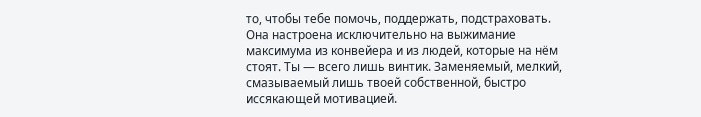то, чтобы тебе помочь, поддержать, подстраховать. Она настроена исключительно на выжимание максимума из конвейера и из людей, которые на нём стоят. Ты — всего лишь винтик. Заменяемый, мелкий, смазываемый лишь твоей собственной, быстро иссякающей мотивацией.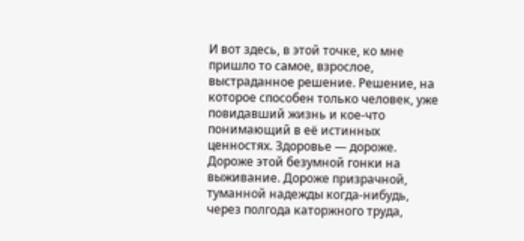И вот здесь, в этой точке, ко мне пришло то самое, взрослое, выстраданное решение. Решение, на которое способен только человек, уже повидавший жизнь и кое-что понимающий в её истинных ценностях. Здоровье — дороже. Дороже этой безумной гонки на выживание. Дороже призрачной, туманной надежды когда-нибудь, через полгода каторжного труда,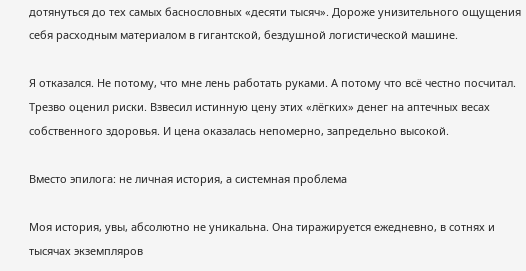дотянуться до тех самых баснословных «десяти тысяч». Дороже унизительного ощущения себя расходным материалом в гигантской, бездушной логистической машине.

Я отказался. Не потому, что мне лень работать руками. А потому что всё честно посчитал. Трезво оценил риски. Взвесил истинную цену этих «лёгких» денег на аптечных весах собственного здоровья. И цена оказалась непомерно, запредельно высокой.

Вместо эпилога: не личная история, а системная проблема

Моя история, увы, абсолютно не уникальна. Она тиражируется ежедневно, в сотнях и тысячах экземпляров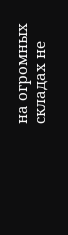на огромных складах не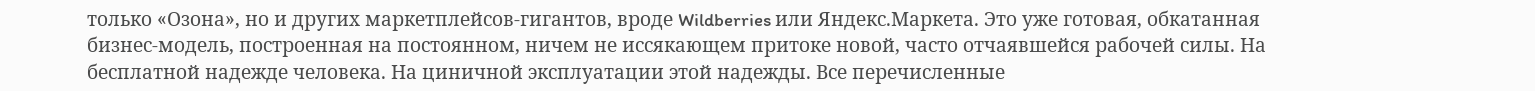только «Озона», но и других маркетплейсов-гигантов, вроде Wildberries или Яндекс.Маркета. Это уже готовая, обкатанная бизнес-модель, построенная на постоянном, ничем не иссякающем притоке новой, часто отчаявшейся рабочей силы. На бесплатной надежде человека. На циничной эксплуатации этой надежды. Все перечисленные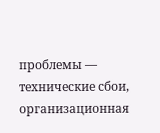проблемы — технические сбои, организационная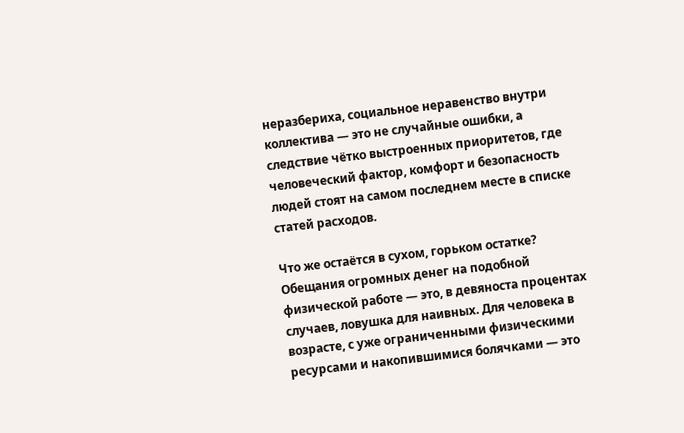неразбериха, социальное неравенство внутри коллектива — это не случайные ошибки, а следствие чётко выстроенных приоритетов, где человеческий фактор, комфорт и безопасность людей стоят на самом последнем месте в списке статей расходов.

Что же остаётся в сухом, горьком остатке? Обещания огромных денег на подобной физической работе — это, в девяноста процентах случаев, ловушка для наивных. Для человека в возрасте, с уже ограниченными физическими ресурсами и накопившимися болячками — это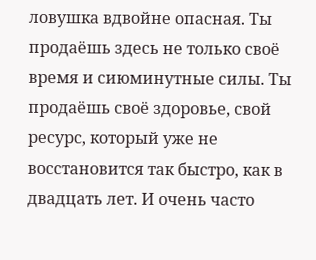ловушка вдвойне опасная. Ты продаёшь здесь не только своё время и сиюминутные силы. Ты продаёшь своё здоровье, свой ресурс, который уже не восстановится так быстро, как в двадцать лет. И очень часто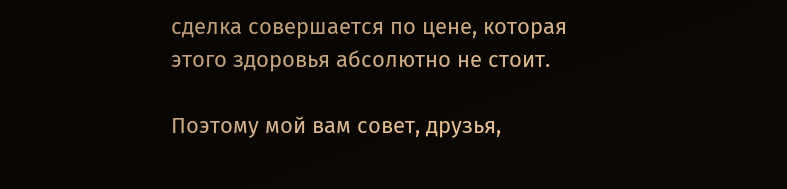сделка совершается по цене, которая этого здоровья абсолютно не стоит.

Поэтому мой вам совет, друзья,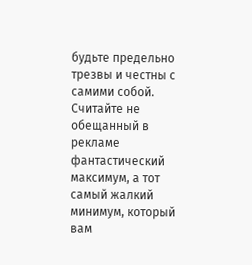будьте предельно трезвы и честны с самими собой. Считайте не обещанный в рекламе фантастический максимум, а тот самый жалкий минимум, который вам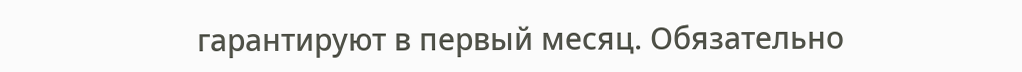гарантируют в первый месяц. Обязательно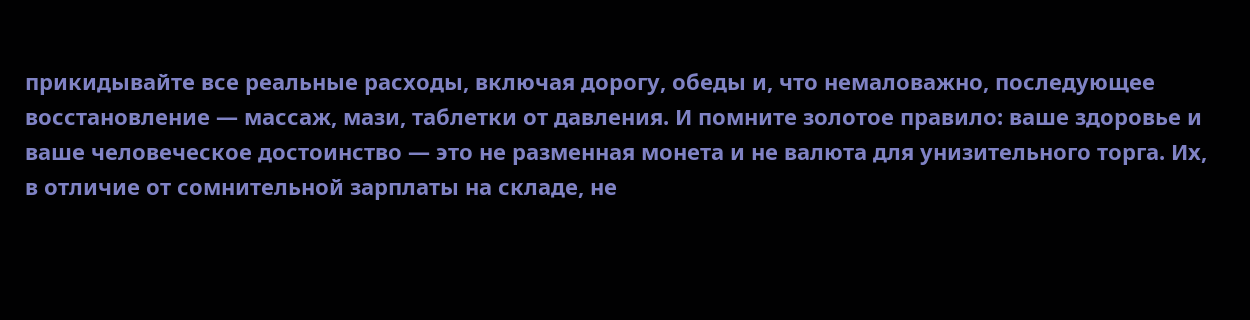прикидывайте все реальные расходы, включая дорогу, обеды и, что немаловажно, последующее восстановление — массаж, мази, таблетки от давления. И помните золотое правило: ваше здоровье и ваше человеческое достоинство — это не разменная монета и не валюта для унизительного торга. Их, в отличие от сомнительной зарплаты на складе, не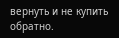вернуть и не купить обратно.